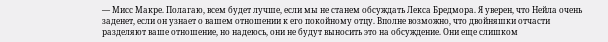— Мисс Макре. Полагаю, всем будет лучше, если мы не станем обсуждать Лекса Бредмора. Я уверен, что Нейла очень заденет, если он узнает о вашем отношении к его покойному отцу. Вполне возможно, что двойняшки отчасти разделяют ваше отношение, но надеюсь, они не будут выносить это на обсуждение. Они еще слишком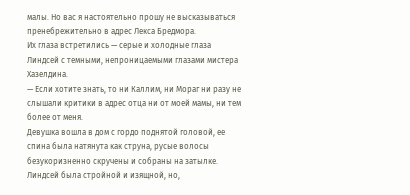малы. Но вас я настоятельно прошу не высказываться пренебрежительно в адрес Лекса Бредмора.
Их глаза встретились — серые и холодные глаза Линдсей с темными, непроницаемыми глазами мистера Хазелдина.
— Если хотите знать, то ни Каллим, ни Мораг ни разу не слышали критики в адрес отца ни от моей мамы, ни тем более от меня.
Девушка вошла в дом с гордо поднятой головой, ее спина была натянута как струна, русые волосы безукоризненно скручены и собраны на затылке. Линдсей была стройной и изящной, но,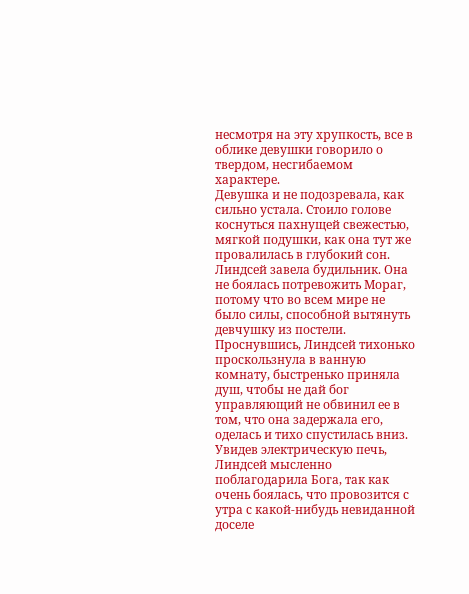несмотря на эту хрупкость, все в облике девушки говорило о твердом, несгибаемом характере.
Девушка и не подозревала, как сильно устала. Стоило голове коснуться пахнущей свежестью, мягкой подушки, как она тут же провалилась в глубокий сон.
Линдсей завела будильник. Она не боялась потревожить Мораг, потому что во всем мире не было силы, способной вытянуть девчушку из постели.
Проснувшись, Линдсей тихонько проскользнула в ванную комнату, быстренько приняла душ, чтобы не дай бог управляющий не обвинил ее в том, что она задержала его, оделась и тихо спустилась вниз.
Увидев электрическую печь, Линдсей мысленно поблагодарила Бога, так как очень боялась, что провозится с утра с какой-нибудь невиданной доселе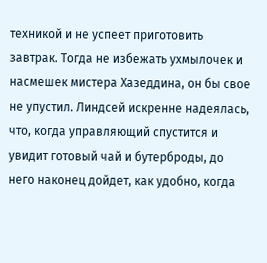техникой и не успеет приготовить завтрак. Тогда не избежать ухмылочек и насмешек мистера Хазеддина, он бы свое не упустил. Линдсей искренне надеялась, что, когда управляющий спустится и увидит готовый чай и бутерброды, до него наконец дойдет, как удобно, когда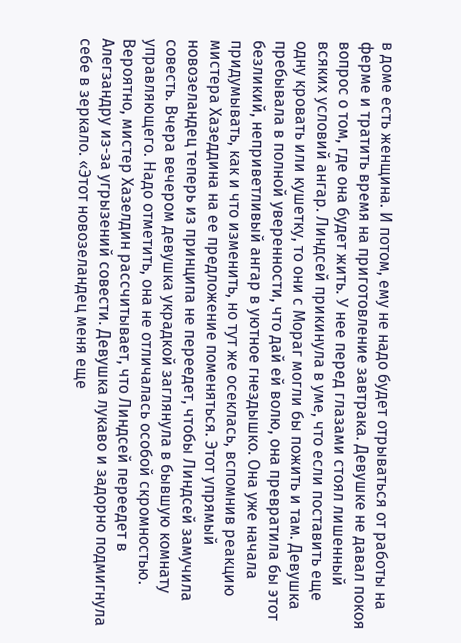в доме есть женщина. И потом, ему не надо будет отрываться от работы на ферме и тратить время на приготовление завтрака. Девушке не давал покоя вопрос о том, где она будет жить. У нее перед глазами стоял лишенный всяких условий ангар. Линдсей прикинула в уме, что если поставить еще одну кровать или кушетку, то они с Мораг могли бы пожить и там. Девушка пребывала в полной уверенности, что дай ей волю, она превратила бы этот безликий, неприветливый ангар в уютное гнездышко. Она уже начала придумывать, как и что изменить, но тут же осеклась, вспомнив реакцию мистера Хазеддина на ее предложение поменяться. Этот упрямый новозеландец теперь из принципа не переедет, чтобы Линдсей замучила совесть. Вчера вечером девушка украдкой заглянула в бывшую комнату управляющего. Надо отметить, она не отличалась особой скромностью.
Вероятно, мистер Хазелдин рассчитывает, что Линдсей переедет в Алегзандру из-за угрызений совести. Девушка лукаво и задорно подмигнула себе в зеркало. «Этот новозеландец меня еще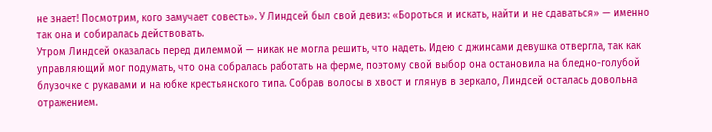не знает! Посмотрим, кого замучает совесть». У Линдсей был свой девиз: «Бороться и искать, найти и не сдаваться» — именно так она и собиралась действовать.
Утром Линдсей оказалась перед дилеммой — никак не могла решить, что надеть. Идею с джинсами девушка отвергла, так как управляющий мог подумать, что она собралась работать на ферме, поэтому свой выбор она остановила на бледно-голубой блузочке с рукавами и на юбке крестьянского типа. Собрав волосы в хвост и глянув в зеркало, Линдсей осталась довольна отражением.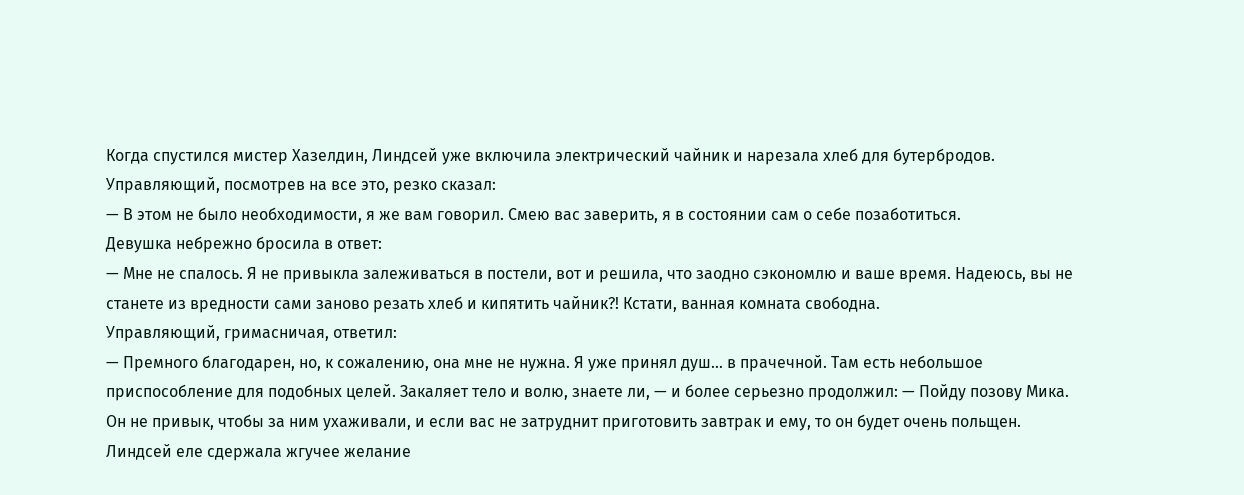Когда спустился мистер Хазелдин, Линдсей уже включила электрический чайник и нарезала хлеб для бутербродов. Управляющий, посмотрев на все это, резко сказал:
— В этом не было необходимости, я же вам говорил. Смею вас заверить, я в состоянии сам о себе позаботиться.
Девушка небрежно бросила в ответ:
— Мне не спалось. Я не привыкла залеживаться в постели, вот и решила, что заодно сэкономлю и ваше время. Надеюсь, вы не станете из вредности сами заново резать хлеб и кипятить чайник?! Кстати, ванная комната свободна.
Управляющий, гримасничая, ответил:
— Премного благодарен, но, к сожалению, она мне не нужна. Я уже принял душ… в прачечной. Там есть небольшое приспособление для подобных целей. Закаляет тело и волю, знаете ли, — и более серьезно продолжил: — Пойду позову Мика. Он не привык, чтобы за ним ухаживали, и если вас не затруднит приготовить завтрак и ему, то он будет очень польщен.
Линдсей еле сдержала жгучее желание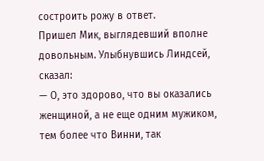состроить рожу в ответ.
Пришел Мик, выглядевший вполне довольным. Улыбнувшись Линдсей, сказал:
— О, это здорово, что вы оказались женщиной, а не еще одним мужиком, тем более что Винни, так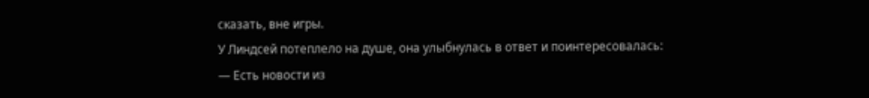сказать, вне игры.
У Линдсей потеплело на душе, она улыбнулась в ответ и поинтересовалась:
— Есть новости из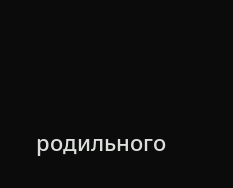родильного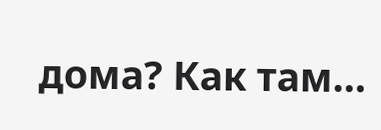дома? Как там…